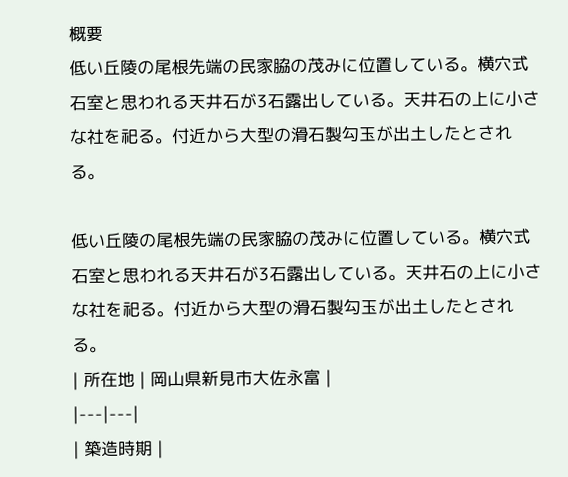概要
低い丘陵の尾根先端の民家脇の茂みに位置している。横穴式石室と思われる天井石が3石露出している。天井石の上に小さな社を祀る。付近から大型の滑石製勾玉が出土したとされる。

低い丘陵の尾根先端の民家脇の茂みに位置している。横穴式石室と思われる天井石が3石露出している。天井石の上に小さな社を祀る。付近から大型の滑石製勾玉が出土したとされる。
| 所在地 | 岡山県新見市大佐永富 |
|---|---|
| 築造時期 |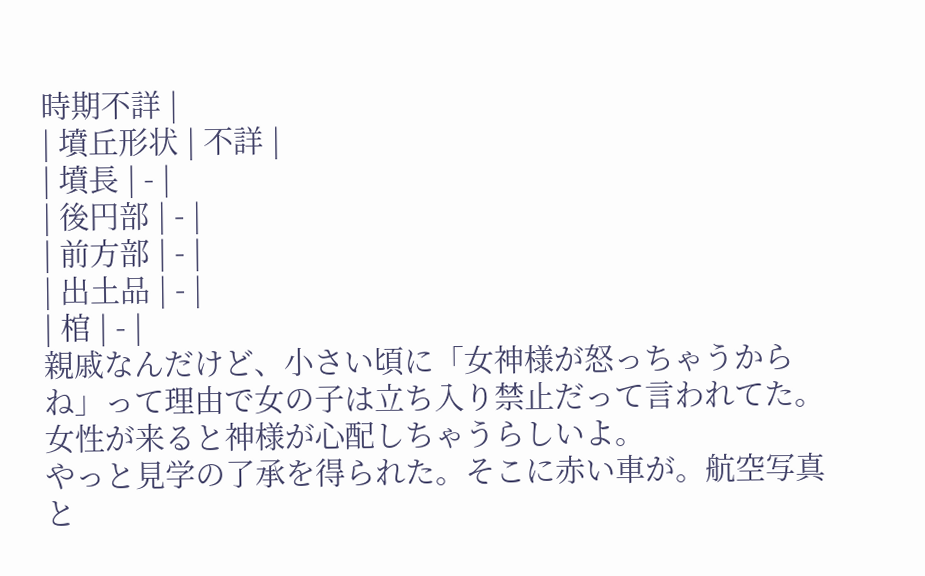時期不詳 |
| 墳丘形状 | 不詳 |
| 墳長 | - |
| 後円部 | - |
| 前方部 | - |
| 出土品 | - |
| 棺 | - |
親戚なんだけど、小さい頃に「女神様が怒っちゃうからね」って理由で女の子は立ち入り禁止だって言われてた。女性が来ると神様が心配しちゃうらしいよ。
やっと見学の了承を得られた。そこに赤い車が。航空写真と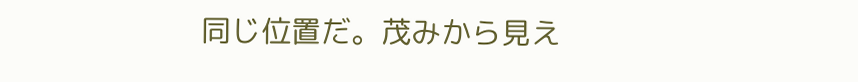同じ位置だ。茂みから見え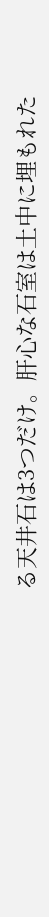る天井石は3つだけ。肝心な石室は土中に埋もれた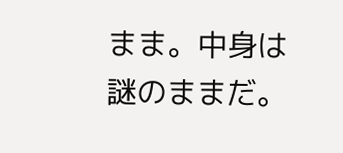まま。中身は謎のままだ。